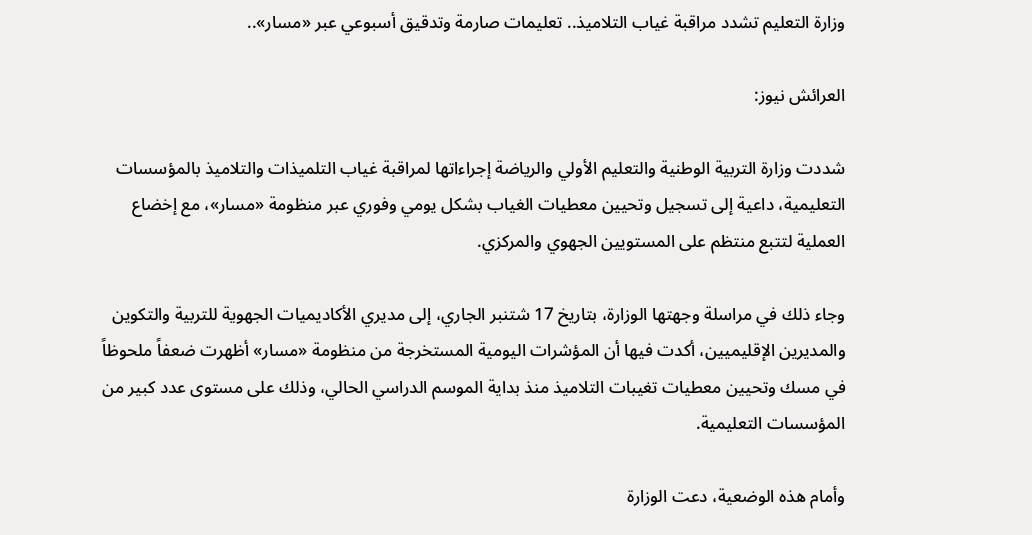وزارة التعليم تشدد مراقبة غياب التلاميذ.. تعليمات صارمة وتدقيق أسبوعي عبر «مسار»..

العرائش نيوز:

شددت وزارة التربية الوطنية والتعليم الأولي والرياضة إجراءاتها لمراقبة غياب التلميذات والتلاميذ بالمؤسسات التعليمية، داعية إلى تسجيل وتحيين معطيات الغياب بشكل يومي وفوري عبر منظومة «مسار»، مع إخضاع العملية لتتبع منتظم على المستويين الجهوي والمركزي.

وجاء ذلك في مراسلة وجهتها الوزارة، بتاريخ 17 شتنبر الجاري، إلى مديري الأكاديميات الجهوية للتربية والتكوين والمديرين الإقليميين، أكدت فيها أن المؤشرات اليومية المستخرجة من منظومة «مسار» أظهرت ضعفاً ملحوظاً في مسك وتحيين معطيات تغيبات التلاميذ منذ بداية الموسم الدراسي الحالي، وذلك على مستوى عدد كبير من المؤسسات التعليمية.

وأمام هذه الوضعية، دعت الوزارة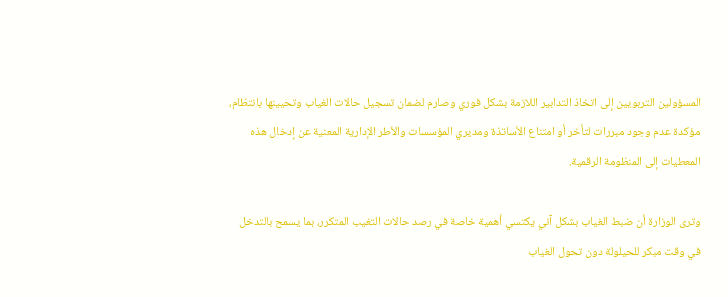المسؤولين التربويين إلى اتخاذ التدابير اللازمة بشكل فوري وصارم لضمان تسجيل حالات الغياب وتحيينها بانتظام، مؤكدة عدم وجود مبررات لتأخر أو امتناع الأساتذة ومديري المؤسسات والأطر الإدارية المعنية عن إدخال هذه المعطيات إلى المنظومة الرقمية.

وترى الوزارة أن ضبط الغياب بشكل آني يكتسي أهمية خاصة في رصد حالات التغيب المتكرر، بما يسمح بالتدخل في وقت مبكر للحيلولة دون تحول الغياب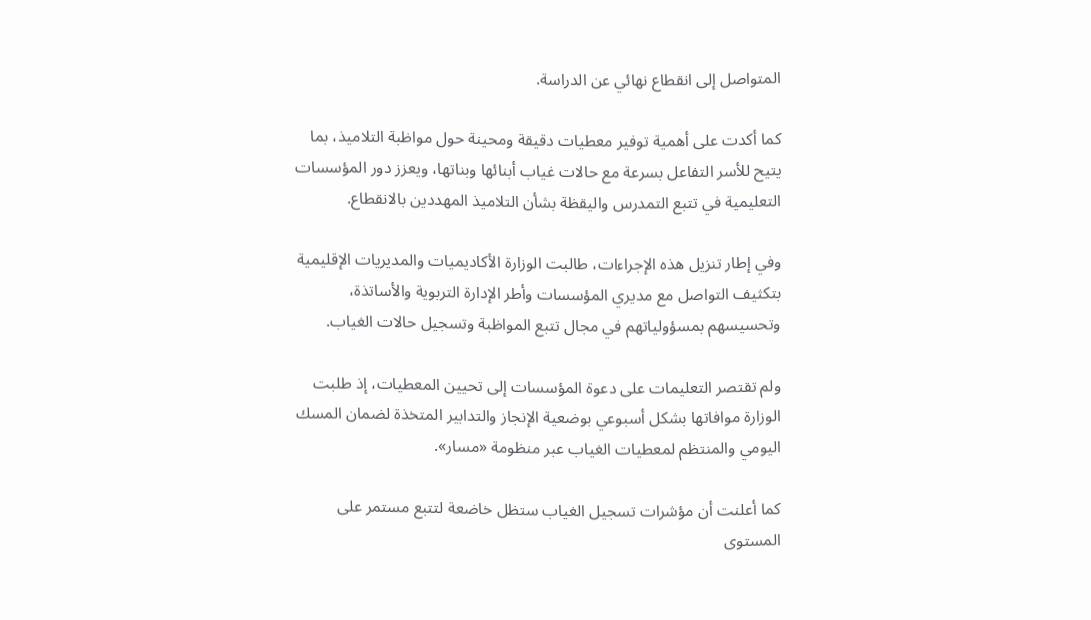المتواصل إلى انقطاع نهائي عن الدراسة.

كما أكدت على أهمية توفير معطيات دقيقة ومحينة حول مواظبة التلاميذ، بما يتيح للأسر التفاعل بسرعة مع حالات غياب أبنائها وبناتها، ويعزز دور المؤسسات التعليمية في تتبع التمدرس واليقظة بشأن التلاميذ المهددين بالانقطاع.

وفي إطار تنزيل هذه الإجراءات، طالبت الوزارة الأكاديميات والمديريات الإقليمية بتكثيف التواصل مع مديري المؤسسات وأطر الإدارة التربوية والأساتذة، وتحسيسهم بمسؤولياتهم في مجال تتبع المواظبة وتسجيل حالات الغياب.

ولم تقتصر التعليمات على دعوة المؤسسات إلى تحيين المعطيات، إذ طلبت الوزارة موافاتها بشكل أسبوعي بوضعية الإنجاز والتدابير المتخذة لضمان المسك اليومي والمنتظم لمعطيات الغياب عبر منظومة «مسار».

كما أعلنت أن مؤشرات تسجيل الغياب ستظل خاضعة لتتبع مستمر على المستوى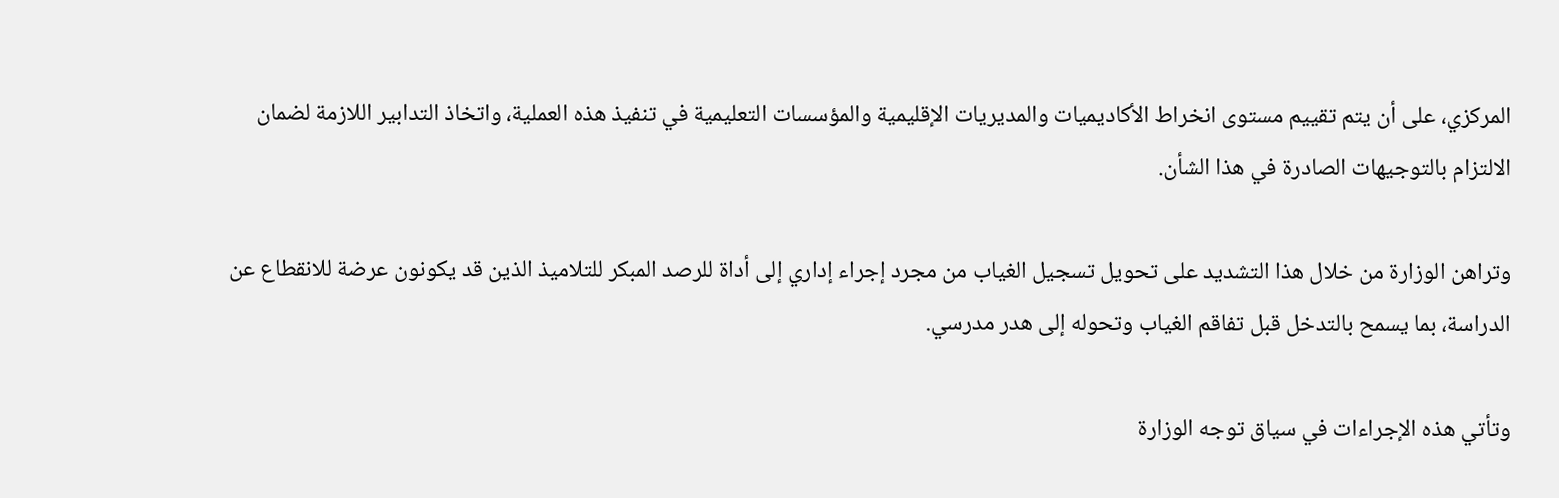المركزي، على أن يتم تقييم مستوى انخراط الأكاديميات والمديريات الإقليمية والمؤسسات التعليمية في تنفيذ هذه العملية، واتخاذ التدابير اللازمة لضمان الالتزام بالتوجيهات الصادرة في هذا الشأن.

وتراهن الوزارة من خلال هذا التشديد على تحويل تسجيل الغياب من مجرد إجراء إداري إلى أداة للرصد المبكر للتلاميذ الذين قد يكونون عرضة للانقطاع عن الدراسة، بما يسمح بالتدخل قبل تفاقم الغياب وتحوله إلى هدر مدرسي.

وتأتي هذه الإجراءات في سياق توجه الوزارة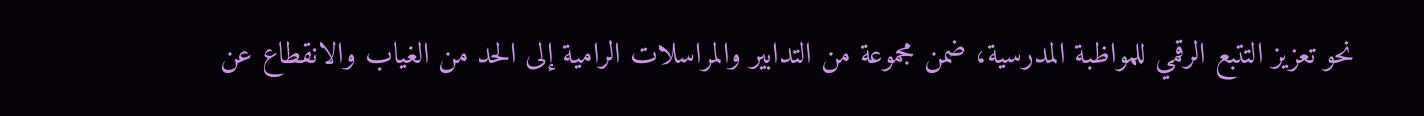نحو تعزيز التتبع الرقمي للمواظبة المدرسية، ضمن مجموعة من التدابير والمراسلات الرامية إلى الحد من الغياب والانقطاع عن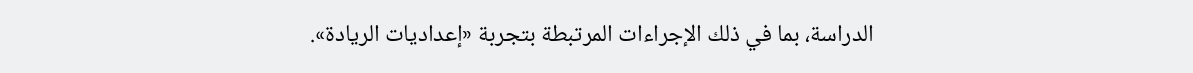الدراسة، بما في ذلك الإجراءات المرتبطة بتجربة «إعداديات الريادة».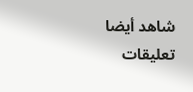شاهد أيضا
تعليقات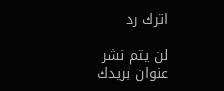اترك رد

لن يتم نشر عنوان بريدك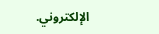الإلكتروني.